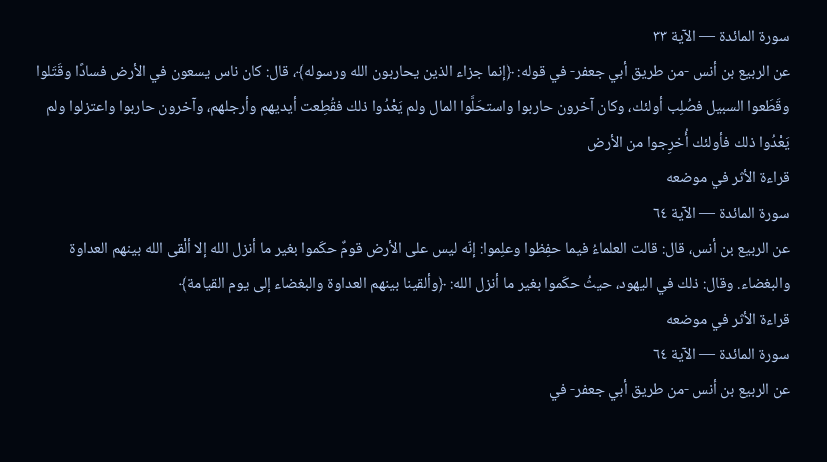سورة المائدة — الآية ٣٣
عن الربيع بن أنس -من طريق أبي جعفر- في قوله: ﴿إنما جزاء الذين يحاربون الله ورسوله﴾، قال: كان ناس يسعون في الأرض فسادًا وقَتَلوا وقَطَعوا السبيل فصُلِب أولئك، وكان آخرون حاربوا واستحَلَّوا المال ولم يَعْدُوا ذلك فقُطِعت أيديهم وأرجلهم، وآخرون حاربوا واعتزلوا ولم يَعْدُوا ذلك فأولئك أُخرِجوا من الأرض
قراءة الأثر في موضعه
سورة المائدة — الآية ٦٤
عن الربيع بن أنس، قال: قالت العلماءُ فيما حفِظوا وعلِموا: إنّه ليس على الأرض قومٌ حكَموا بغير ما أنزل الله إلا ألْقى الله بينهم العداوة والبغضاء. وقال: ذلك في اليهود، حيثُ حكَموا بغير ما أنزل الله: ﴿وألقينا بينهم العداوة والبغضاء إلى يوم القيامة﴾
قراءة الأثر في موضعه
سورة المائدة — الآية ٦٤
عن الربيع بن أنس -من طريق أبي جعفر- في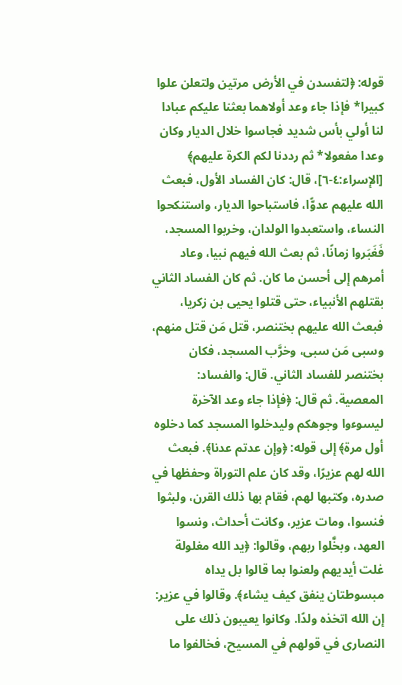قوله: ﴿لتفسدن في الأرض مرتين ولتعلن علوا كبيرا* فإذا جاء وعد أولاهما بعثنا عليكم عبادا لنا أولي بأس شديد فجاسوا خلال الديار وكان وعدا مفعولا* ثم رددنا لكم الكرة عليهم﴾ [الإسراء:٤-٦]، قال: كان الفساد الأول، فبعث الله عليهم عدوًّا، فاستباحوا الديار، واستنكحوا النساء، واستعبدوا الولدان، وخربوا المسجد، فَغَبَروا زمانًا، ثم بعث الله فيهم نبيا، وعاد أمرهم إلى أحسن ما كان. ثم كان الفساد الثاني بقتلهم الأنبياء، حتى قتلوا يحيى بن زكريا، فبعث الله عليهم بختنصر، قتل مَن قتل منهم، وسبى مَن سبى، وخرَّب المسجد، فكان بختنصر للفساد الثاني. قال: والفساد: المعصية. ثم قال: ﴿فإذا جاء وعد الآخرة ليسوءوا وجوهكم وليدخلوا المسجد كما دخلوه أول مرة﴾ إلى قوله: ﴿وإن عدتم عدنا﴾. فبعث الله لهم عزيرًا، وقد كان علم التوراة وحفظها في صدره، وكتبها لهم، فقام بها ذلك القرن، ولبثوا فنسوا، ومات عزير، وكانت أحداث، ونسوا العهد، وبخَّلوا ربهم، وقالوا: ﴿يد الله مغلولة غلت أيديهم ولعنوا بما قالوا بل يداه مبسوطتان ينفق كيف يشاء﴾. وقالوا في عزير: إن الله اتخذه ولدًا. وكانوا يعيبون ذلك على النصارى في قولهم في المسيح، فخالفوا ما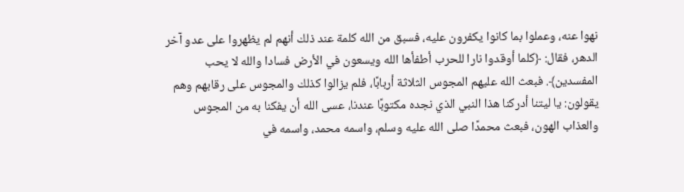نهوا عنه، وعملوا بما كانوا يكفرون عليه، فسبق من الله كلمة عند ذلك أنهم لم يظهروا على عدو آخر الدهر، فقال: ﴿كلما أوقدوا نارا للحرب أطفأها الله ويسعون في الأرض فسادا والله لا يحب المفسدين﴾. فبعث الله عليهم المجوس الثلاثة أربابًا، فلم يزالوا كذلك والمجوس على رقابهم وهم يقولون: يا ليتنا أدركنا هذا النبي الذي نجده مكتوبًا عندنا، عسى الله أن يفكنا به من المجوس والعذاب الهون، فبعث محمدًا صلى الله عليه وسلم، واسمه محمد، واسمه في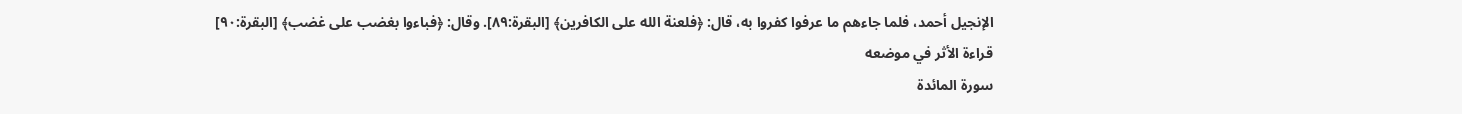الإنجيل أحمد، فلما جاءهم ما عرفوا كفروا به، قال: ﴿فلعنة الله على الكافرين﴾ [البقرة:٨٩]. وقال: ﴿فباءوا بغضب على غضب﴾ [البقرة:٩٠]
قراءة الأثر في موضعه
سورة المائدة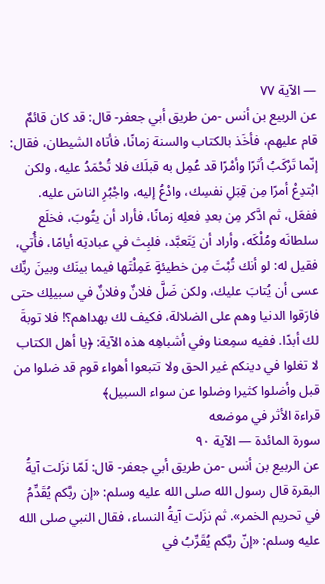— الآية ٧٧
عن الربيع بن أنس -من طريق أبي جعفر- قال: قد كان قائمٌ قام عليهم، فأخَذ بالكتاب والسنة زمانًا، فأتاه الشيطان، فقال: إنّما تَرْكَبُ أثرًا وأمْرًا قد عُمِل به قبلَك فلا تُحْمَدُ عليه، ولكن ابْتدِعْ أمرًا مِن قِبَلِ نفسِك، وادْعُ إليه، واجْبُرِ الناسَ عليه. ففعَل، ثم ادَّكر مِن بعدِ فعلِه زمانًا، فأراد أن يتُوبَ، فخلَع سلطانَه ومُلْكَه، وأراد أن يَتَعبَّد، فلبِث في عبادتِه أيامًا، فأُتي، فقيل له: لو أنك تُبْتَ مِن خطيئةٍ عَمِلْتَها فيما بينَك وبينَ ربِّك عسى أن يُتابَ عليك، ولكن ضَلَّ فلانٌ وفلانٌ في سبيلِك حتى فارَقوا الدنيا وهم على الضلالة، فكيف لك بهداهم؟! فلا توبةَ لك أبدًا. ففيه سمِعنا وفي أشباهِه هذه الآية: ﴿يا أهل الكتاب لا تغلوا في دينكم غير الحق ولا تتبعوا أهواء قوم قد ضلوا من قبل وأضلوا كثيرا وضلوا عن سواء السبيل﴾
قراءة الأثر في موضعه
سورة المائدة — الآية ٩٠
عن الربيع بن أنس -من طريق أبي جعفر- قال: لَمّا نزَلت آيةُ البقرة قال رسول الله صلى الله عليه وسلم: «إن ربَّكم يُقَدِّمُ في تحريم الخمر». ثم نزَلت آيةُ النساء، فقال النبي صلى الله عليه وسلم: «إنّ ربَّكم يُقَرِّبُ في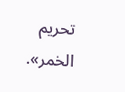تحريم الخمر».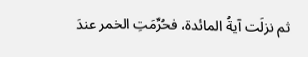ثم نزلَت آيةُ المائدة، فحُرِّمَتِ الخمر عندَ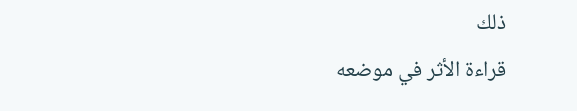ذلك
قراءة الأثر في موضعه